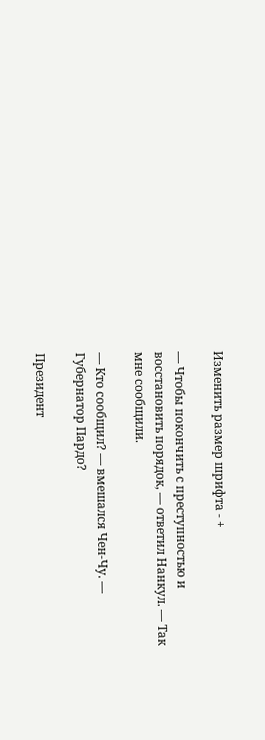Изменить размер шрифта - +

— Чтобы покончить с преступностью и восстановить порядок, — ответил Нанкул. — Так мне сообщили.

— Кто сообщил? — вмешался Чен-Чу. — Губернатор Пардо?

Президент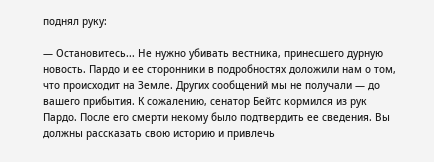поднял руку:

— Остановитесь... Не нужно убивать вестника, принесшего дурную новость. Пардо и ее сторонники в подробностях доложили нам о том, что происходит на Земле. Других сообщений мы не получали — до вашего прибытия. К сожалению, сенатор Бейтс кормился из рук Пардо. После его смерти некому было подтвердить ее сведения. Вы должны рассказать свою историю и привлечь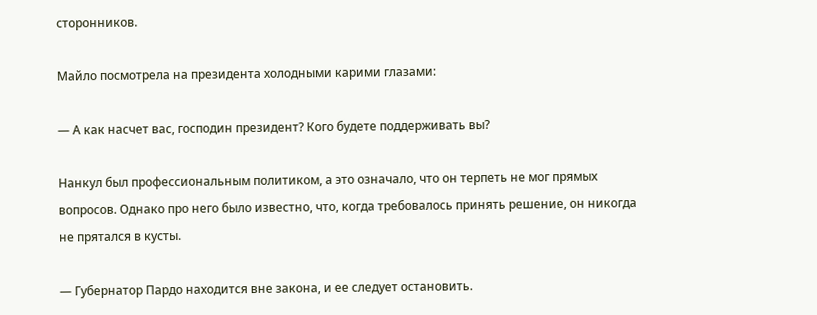сторонников.

Майло посмотрела на президента холодными карими глазами:

— А как насчет вас, господин президент? Кого будете поддерживать вы?

Нанкул был профессиональным политиком, а это означало, что он терпеть не мог прямых вопросов. Однако про него было известно, что, когда требовалось принять решение, он никогда не прятался в кусты.

— Губернатор Пардо находится вне закона, и ее следует остановить.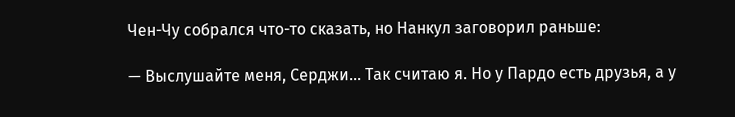Чен-Чу собрался что-то сказать, но Нанкул заговорил раньше:

— Выслушайте меня, Серджи... Так считаю я. Но у Пардо есть друзья, а у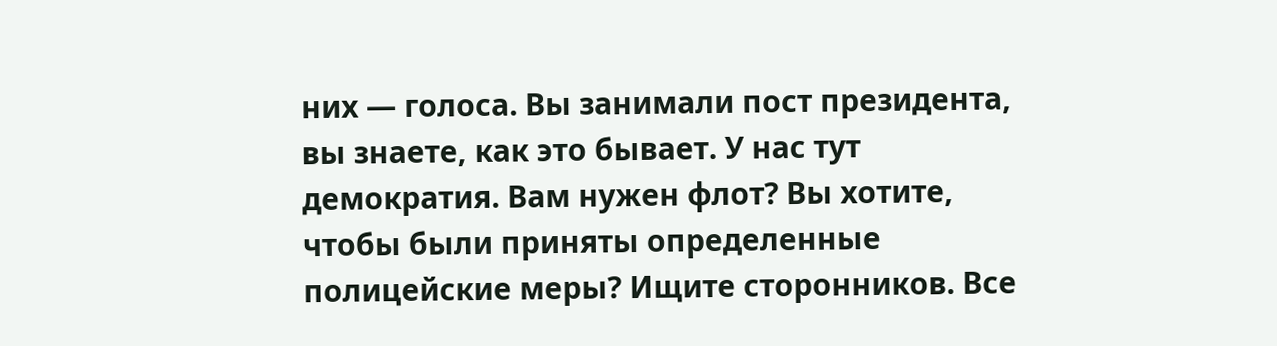них — голоса. Вы занимали пост президента, вы знаете, как это бывает. У нас тут демократия. Вам нужен флот? Вы хотите, чтобы были приняты определенные полицейские меры? Ищите сторонников. Все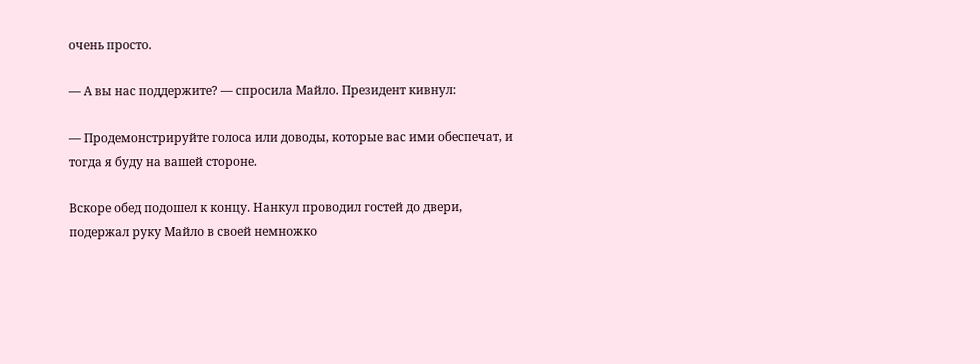очень просто.

— А вы нас поддержите? — спросила Майло. Президент кивнул:

— Продемонстрируйте голоса или доводы, которые вас ими обеспечат, и тогда я буду на вашей стороне.

Вскоре обед подошел к концу. Нанкул проводил гостей до двери, подержал руку Майло в своей немножко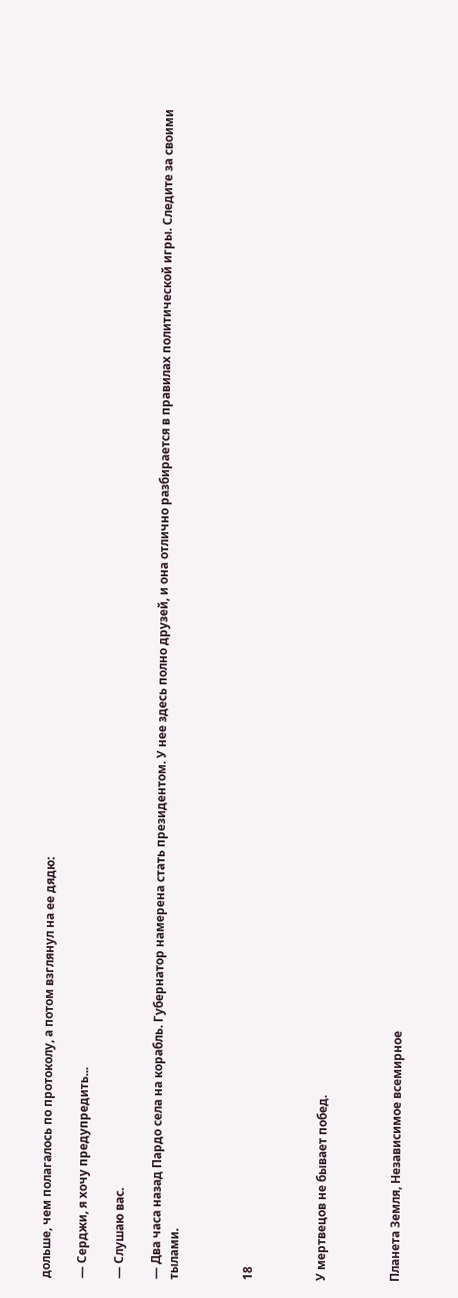дольше, чем полагалось по протоколу, а потом взглянул на ее дядю:

— Серджи, я хочу предупредить...

— Слушаю вас.

— Два часа назад Пардо села на корабль. Губернатор намерена стать президентом. У нее здесь полно друзей, и она отлично разбирается в правилах политической игры. Следите за своими тылами.



18



У мертвецов не бывает побед.



Планета Земля, Независимое всемирное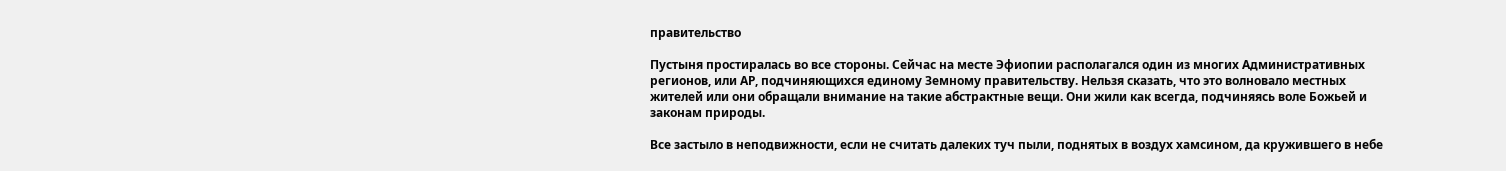правительство

Пустыня простиралась во все стороны. Сейчас на месте Эфиопии располагался один из многих Административных регионов, или АР, подчиняющихся единому Земному правительству. Нельзя сказать, что это волновало местных жителей или они обращали внимание на такие абстрактные вещи. Они жили как всегда, подчиняясь воле Божьей и законам природы.

Все застыло в неподвижности, если не считать далеких туч пыли, поднятых в воздух хамсином, да кружившего в небе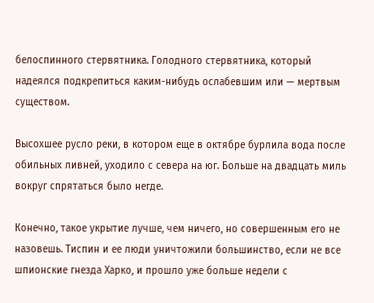белоспинного стервятника. Голодного стервятника, который надеялся подкрепиться каким-нибудь ослабевшим или — мертвым существом.

Высохшее русло реки, в котором еще в октябре бурлила вода после обильных ливней, уходило с севера на юг. Больше на двадцать миль вокруг спрятаться было негде.

Конечно, такое укрытие лучше, чем ничего, но совершенным его не назовешь. Тиспин и ее люди уничтожили большинство, если не все шпионские гнезда Харко, и прошло уже больше недели с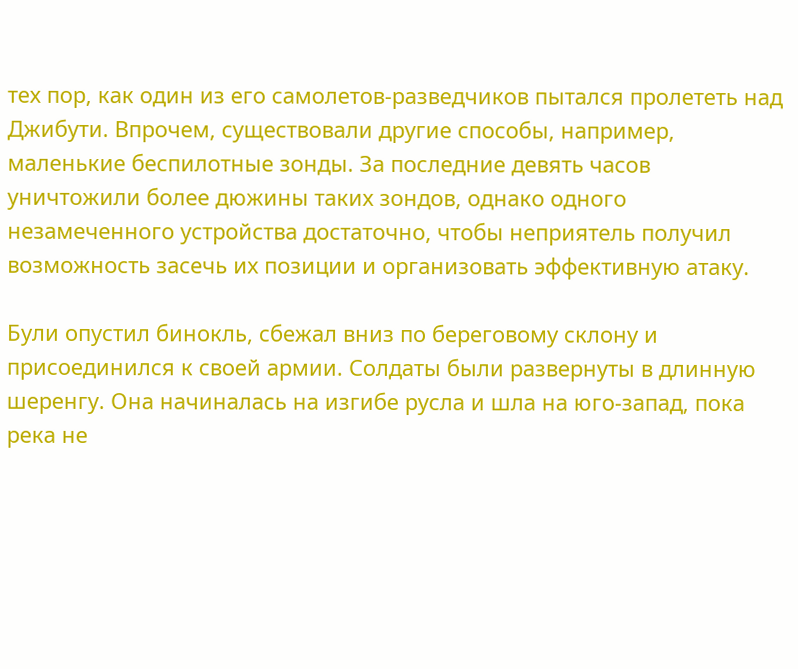тех пор, как один из его самолетов-разведчиков пытался пролететь над Джибути. Впрочем, существовали другие способы, например, маленькие беспилотные зонды. За последние девять часов уничтожили более дюжины таких зондов, однако одного незамеченного устройства достаточно, чтобы неприятель получил возможность засечь их позиции и организовать эффективную атаку.

Були опустил бинокль, сбежал вниз по береговому склону и присоединился к своей армии. Солдаты были развернуты в длинную шеренгу. Она начиналась на изгибе русла и шла на юго-запад, пока река не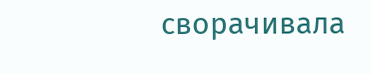сворачивала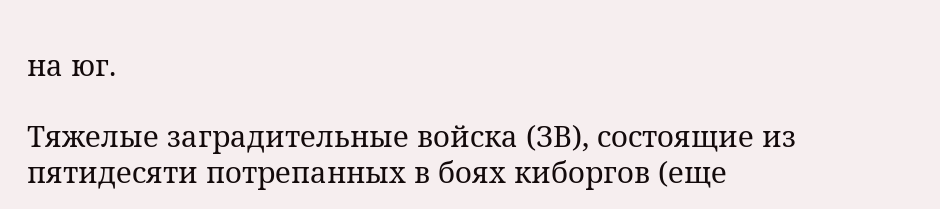на юг.

Тяжелые заградительные войска (ЗВ), состоящие из пятидесяти потрепанных в боях киборгов (еще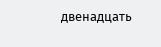двенадцать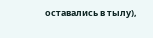оставались в тылу),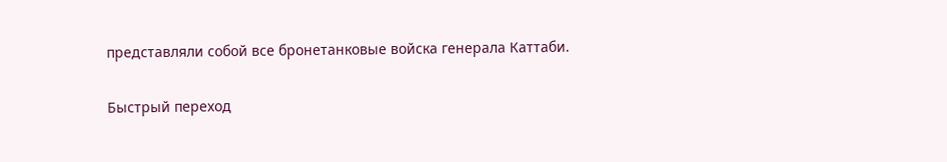представляли собой все бронетанковые войска генерала Каттаби.

Быстрый переход